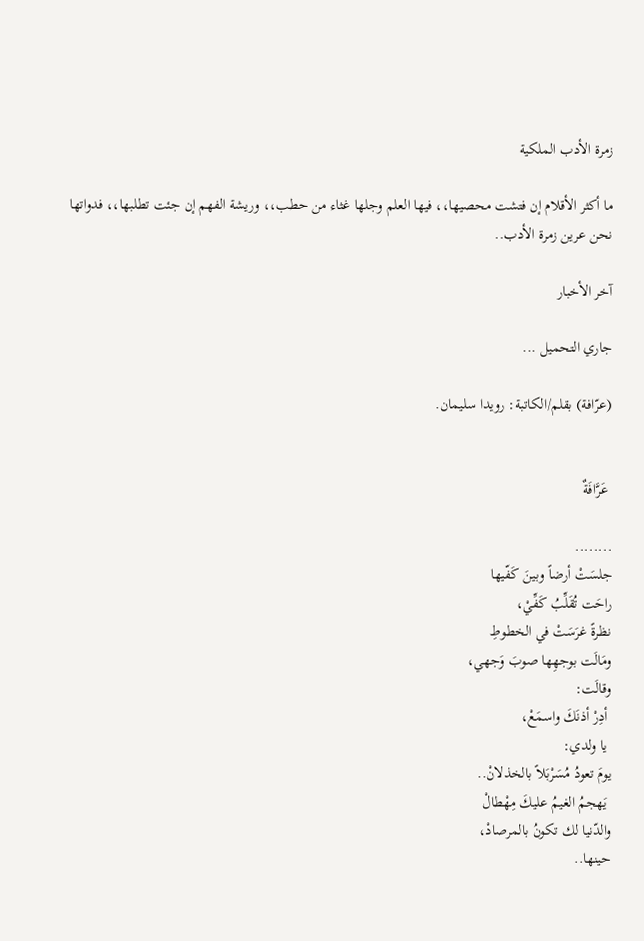زمرة الأدب الملكية

ما أكثر الأقلام إن فتشت محصيها،، فيها العلم وجلها غثاء من حطب،، وريشة الفهم إن جئت تطلبها،، فدواتها نحن عرين زمرة الأدب..

آخر الأخبار

جاري التحميل ...

(عرّافة) بقلم/الكاتبة: رويدا سليمان.


 عَرَّافَةٌ

........
جلسَتْ أرضاً وبينَ كَفّيها
راحَت تُقَلِّبُ كَفِّيْ،
نظرةً غرَسَتْ في الخطوطِ
ومَالَت بوجهِها صوبَ وَجهي،
وقالَت:
 أدِرْ أذنَكَ واسمَعْ،
 يا ولدي:
يومَ تعودُ مُسَرْبَلاً بالخذلانْ..
 يَهجمُ الغيمُ عليكَ مِهْطالْ
والدّنيا لك تكونُ بالمرصادْ،
حينها..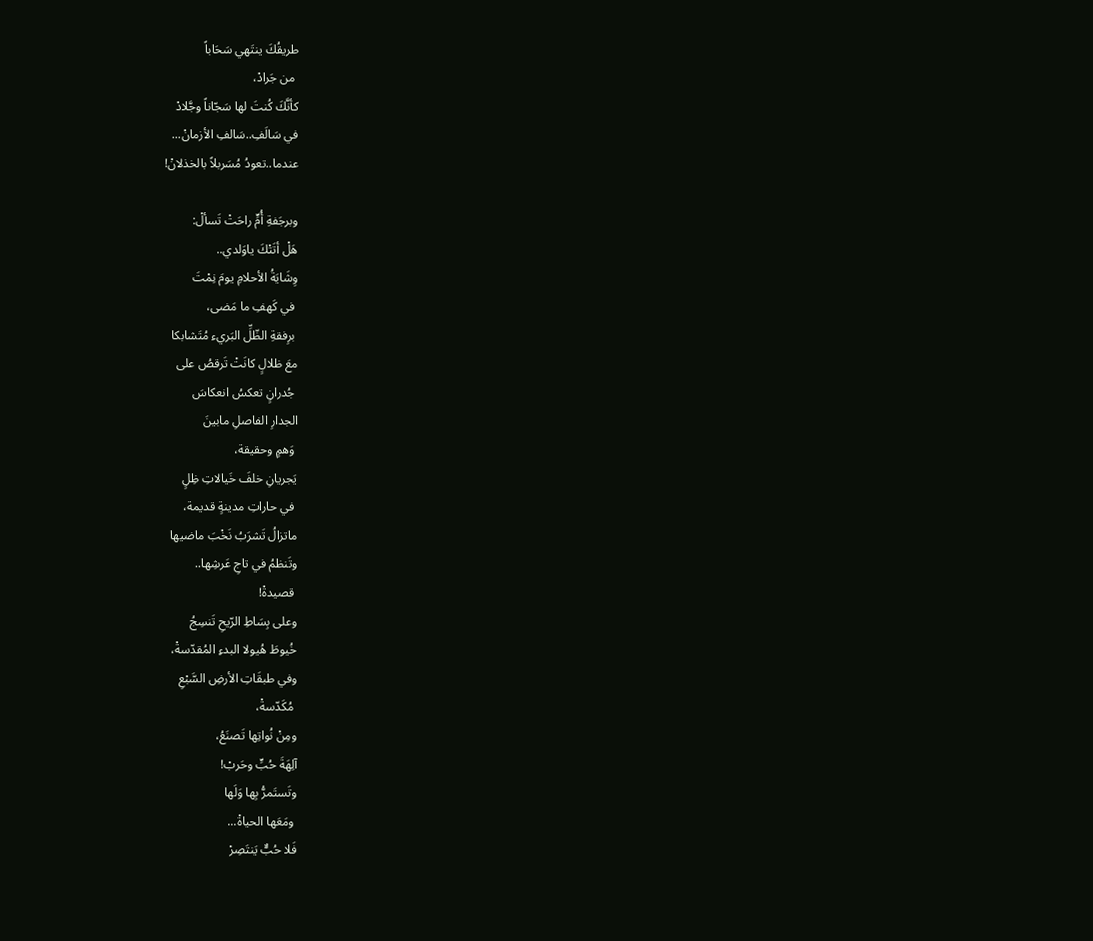طريقُكَ ينتَهي سَحَاباً
 من جَرادْ،
كأنَّكَ كُنتَ لها سَجّاناً وجَّلادْ
في سَالَفِ..سَالفِ الأزمانْ...
عندما..تعودُ مُسَربلاً بالخذلانْ!

وبرجَفةِ أُمٍّ راحَتْ تَسألْ:
هَلْ أتَتْكَ ياوَلدي..
وِشَايَةُ الأحلامِ يومَ نِمْتَ
 في كَهفِ ما مَضى،
 برِفقةِ الظّلِّ البَريء مُتَشابكا
معَ ظلالٍ كانَتْ تَرقصُ على
 جُدرانٍ تعكسُ انعكاسَ
الجدارِ الفاصلِ مابينَ
 وَهمٍ وحقيقة،
يَجريانِ خلفَ خَيالاتِ ظِلٍ
 في حاراتِ مدينةٍ قديمة،
ماتزالُ تَشرَبُ نَخْبَ ماضيها
وتَنظمُ في تاجِ عَرشِها..
 قصيدةْ!
وعلى بِسَاطِ الرّيحِ تَنسِجُ
خُيوطَ هُيولا البدءِ المُقدّسةْ،
وفي طبقَاتِ الأرضِ السَّبْعِ
 مُكَدّسةْ،
ومِنْ نُواتِها تَصنَعُ،
آلِهَةَ حُبٍّ وحَربْ!
وتَستَمرُّ بِها وَلَها
 ومَعَها الحياةْ...
فَلا حُبٌّ يَنتَصِرْ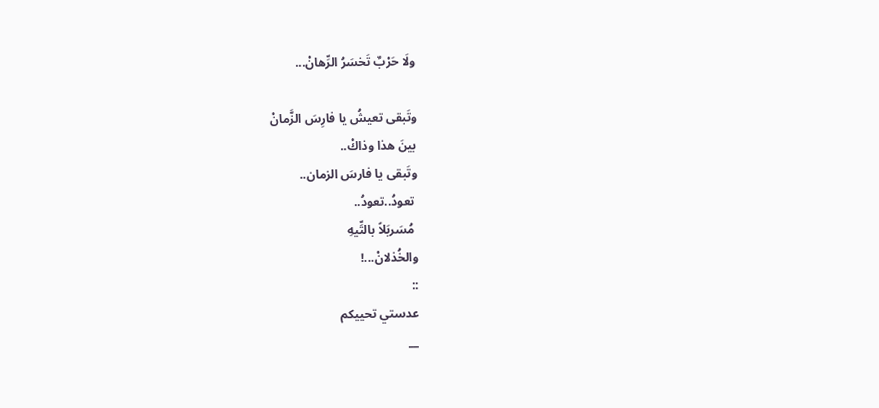ولَا حَرْبٌ تَخسَرُ الرِّهانْ...

وتَبقى تعيشُ يا فارِسَ الزَّمانْ
بينَ هذا وذاكْ..
وتَبقى يا فارسَ الزمان..
 تعودُ..تعودُ..
 مُسَربَلاً بالتِّيهِ
والخُذلانْ...!
::
عدستي تحييكم
__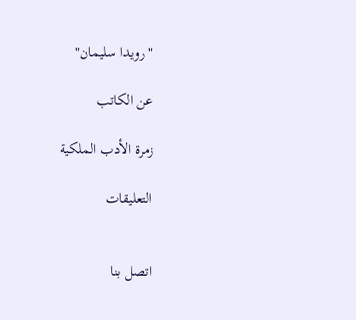"رويدا سليمان"

عن الكاتب

زمرة الأدب الملكية

التعليقات


اتصل بنا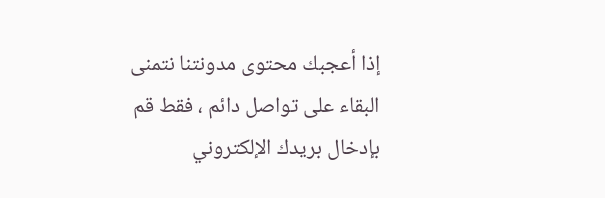إذا أعجبك محتوى مدونتنا نتمنى البقاء على تواصل دائم ، فقط قم بإدخال بريدك الإلكتروني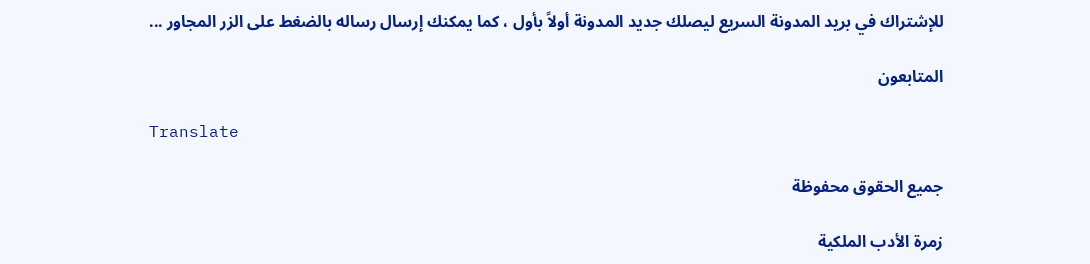للإشتراك في بريد المدونة السريع ليصلك جديد المدونة أولاً بأول ، كما يمكنك إرسال رساله بالضغط على الزر المجاور ...

المتابعون

Translate

جميع الحقوق محفوظة

زمرة الأدب الملكية